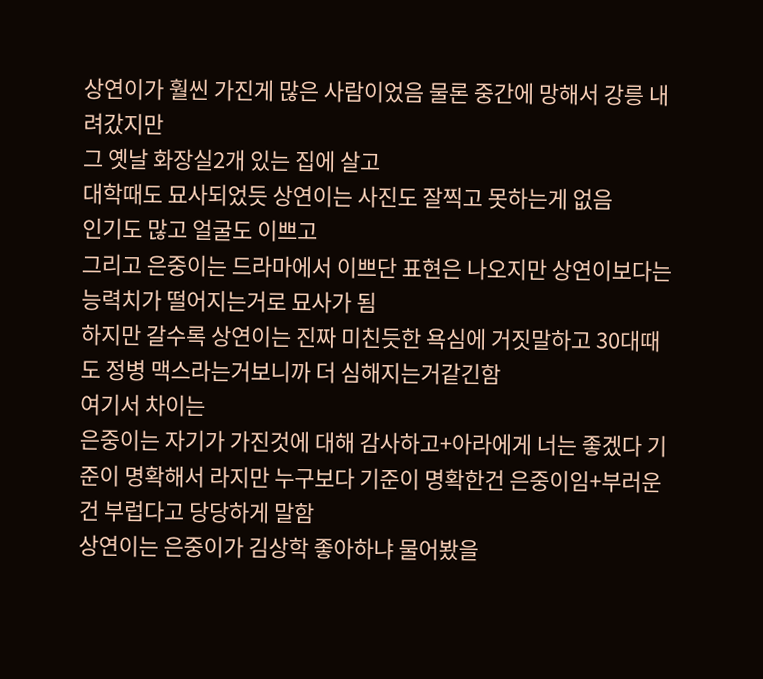상연이가 훨씬 가진게 많은 사람이었음 물론 중간에 망해서 강릉 내려갔지만
그 옛날 화장실2개 있는 집에 살고
대학때도 묘사되었듯 상연이는 사진도 잘찍고 못하는게 없음
인기도 많고 얼굴도 이쁘고
그리고 은중이는 드라마에서 이쁘단 표현은 나오지만 상연이보다는 능력치가 떨어지는거로 묘사가 됨
하지만 갈수록 상연이는 진짜 미친듯한 욕심에 거짓말하고 30대때도 정병 맥스라는거보니까 더 심해지는거같긴함
여기서 차이는
은중이는 자기가 가진것에 대해 감사하고+아라에게 너는 좋겠다 기준이 명확해서 라지만 누구보다 기준이 명확한건 은중이임+부러운건 부럽다고 당당하게 말함
상연이는 은중이가 김상학 좋아하냐 물어봤을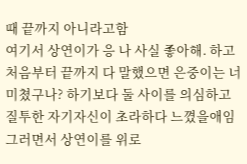때 끝까지 아니라고함
여기서 상연이가 응 나 사실 좋아해. 하고 처음부터 끝까지 다 말했으면 은중이는 너 미쳤구나? 하기보다 둘 사이를 의심하고 질투한 자기자신이 초라하다 느꼈을애임 그러면서 상연이를 위로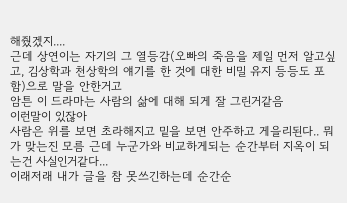해줬겠지....
근데 상연이는 자기의 그 열등감(오빠의 죽음을 제일 먼저 알고싶고, 김상학과 천상학의 얘기를 한 것에 대한 비밀 유지 등등도 포함)으로 말을 안한거고
암튼 이 드라마는 사람의 삶에 대해 되게 잘 그린거같음
이런말이 있잖아
사람은 위를 보면 초라해지고 밑을 보면 안주하고 게을리된다.. 뭐가 맞는진 모름 근데 누군가와 비교하게되는 순간부터 지옥이 되는건 사실인거같다...
이래저래 내가 글을 참 못쓰긴하는데 순간순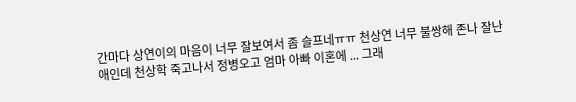간마다 상연이의 마음이 너무 잘보여서 좀 슬프네ㅠㅠ 천상연 너무 불쌍해 존나 잘난 애인데 천상학 죽고나서 정병오고 엄마 아빠 이혼에 ... 그래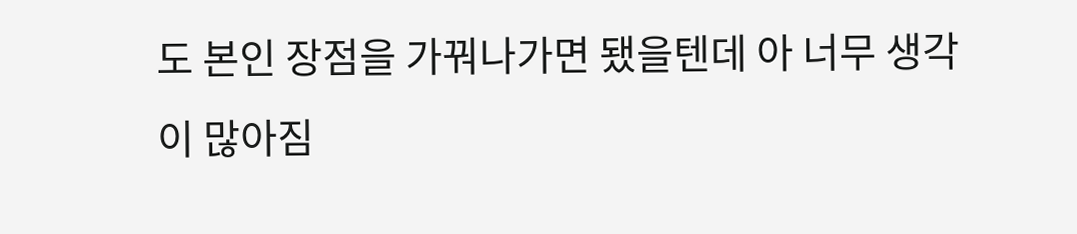도 본인 장점을 가꿔나가면 됐을텐데 아 너무 생각이 많아짐